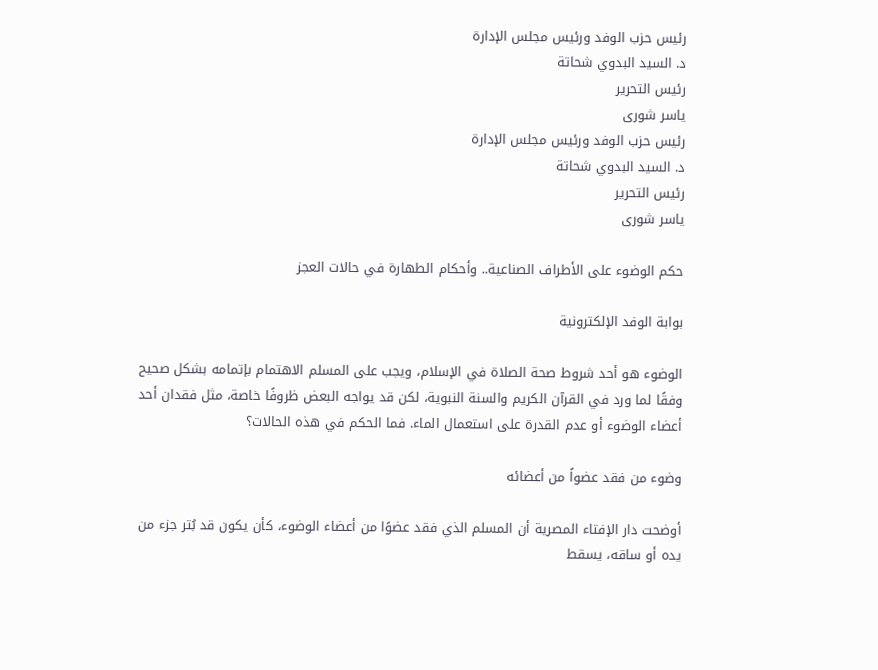رئيس حزب الوفد ورئيس مجلس الإدارة
د. السيد البدوي شحاتة
رئيس التحرير
ياسر شورى
رئيس حزب الوفد ورئيس مجلس الإدارة
د. السيد البدوي شحاتة
رئيس التحرير
ياسر شورى

حكم الوضوء على الأطراف الصناعية.. وأحكام الطهارة في حالات العجز

بوابة الوفد الإلكترونية

الوضوء هو أحد شروط صحة الصلاة في الإسلام، ويجب على المسلم الاهتمام بإتمامه بشكل صحيح وفقًا لما ورد في القرآن الكريم والسنة النبوية، لكن قد يواجه البعض ظروفًا خاصة، مثل فقدان أحد أعضاء الوضوء أو عدم القدرة على استعمال الماء. فما الحكم في هذه الحالات؟

وضوء من فقد عضواً من أعضائه

أوضحت دار الإفتاء المصرية أن المسلم الذي فقد عضوًا من أعضاء الوضوء، كأن يكون قد بُتر جزء من يده أو ساقه، يسقط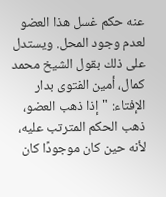عنه حكم غسل هذا العضو لعدم وجود المحل. ويستدل على ذلك بقول الشيخ محمد كمال، أمين الفتوى بدار الإفتاء: "إذا ذهب العضو، ذهب الحكم المترتب عليه، لأنه حين كان موجودًا كان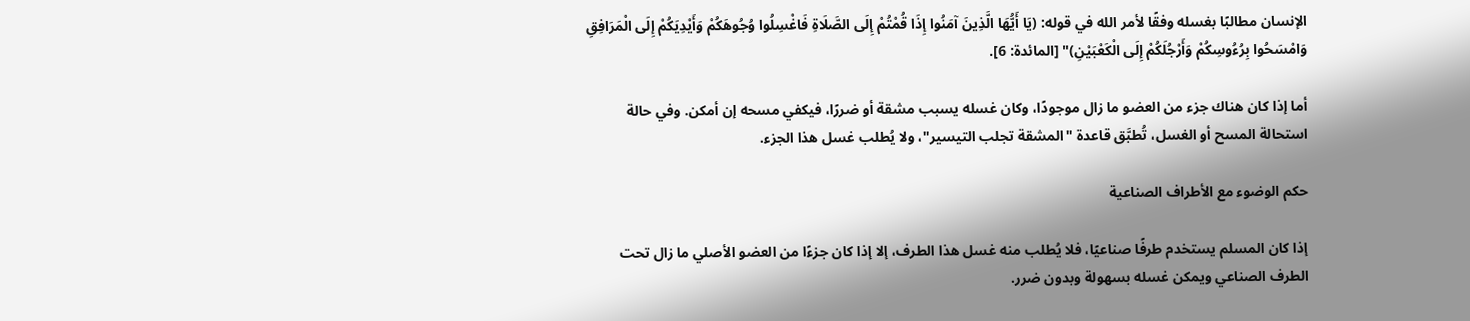الإنسان مطالبًا بغسله وفقًا لأمر الله في قوله: (يَا أَيُّهَا الَّذِينَ آمَنُوا إِذَا قُمْتُمْ إِلَى الصَّلَاةِ فَاغْسِلُوا وُجُوهَكُمْ وَأَيْدِيَكُمْ إِلَى الْمَرَافِقِ وَامْسَحُوا بِرُءُوسِكُمْ وَأَرْجُلَكُمْ إِلَى الْكَعْبَيْنِ)" [المائدة: 6].

أما إذا كان هناك جزء من العضو ما زال موجودًا، وكان غسله يسبب مشقة أو ضررًا، فيكفي مسحه إن أمكن. وفي حالة استحالة المسح أو الغسل، تُطبَّق قاعدة "المشقة تجلب التيسير"، ولا يُطلب غسل هذا الجزء.

حكم الوضوء مع الأطراف الصناعية

إذا كان المسلم يستخدم طرفًا صناعيًا، فلا يُطلب منه غسل هذا الطرف، إلا إذا كان جزءًا من العضو الأصلي ما زال تحت الطرف الصناعي ويمكن غسله بسهولة وبدون ضرر.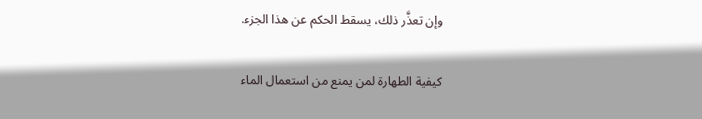وإن تعذَّر ذلك، يسقط الحكم عن هذا الجزء.

كيفية الطهارة لمن يمنع من استعمال الماء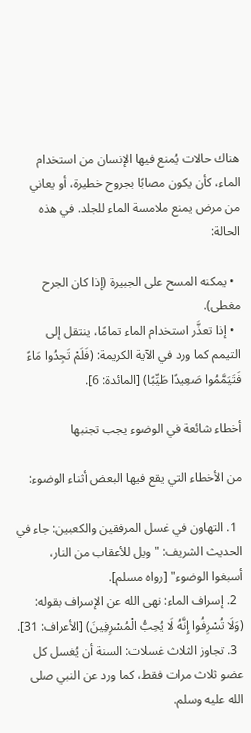هناك حالات يُمنع فيها الإنسان من استخدام الماء، كأن يكون مصابًا بجروح خطيرة، أو يعاني من مرض يمنع ملامسة الماء للجلد. في هذه الحالة:

  • يمكنه المسح على الجبيرة (إذا كان الجرح مغطى).
  • إذا تعذَّر استخدام الماء تمامًا، ينتقل إلى التيمم كما ورد في الآية الكريمة: (فَلَمْ تَجِدُوا مَاءً فَتَيَمَّمُوا صَعِيدًا طَيِّبًا) [المائدة: 6].

أخطاء شائعة في الوضوء يجب تجنبها

من الأخطاء التي يقع فيها البعض أثناء الوضوء:

  1. التهاون في غسل المرفقين والكعبين: جاء في الحديث الشريف: "ويل للأعقاب من النار، أسبغوا الوضوء" [رواه مسلم].
  2. إسراف الماء: نهى الله عن الإسراف بقوله: (وَلَا تُسْرِفُوا إِنَّهُ لَا يُحِبُّ الْمُسْرِفِينَ) [الأعراف: 31].
  3. تجاوز الثلاث غسلات: السنة أن يُغسل كل عضو ثلاث مرات فقط، كما ورد عن النبي صلى الله عليه وسلم.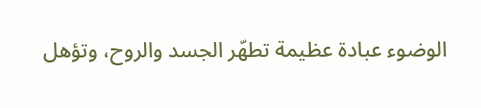الوضوء عبادة عظيمة تطهّر الجسد والروح، وتؤهل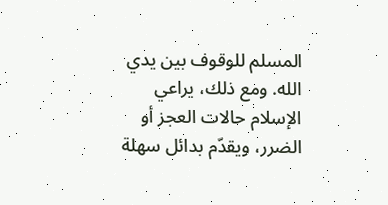المسلم للوقوف بين يدي الله. ومع ذلك، يراعي الإسلام حالات العجز أو الضرر، ويقدّم بدائل سهلة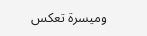وميسرة تعكس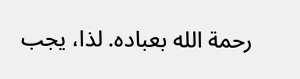رحمة الله بعباده. لذا، يجب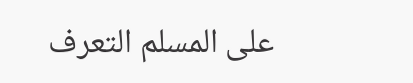على المسلم التعرف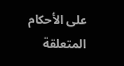على الأحكام المتعلقة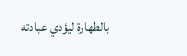بالطهارة ليؤدي عبادته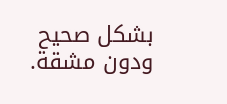بشكل صحيح ودون مشقة.